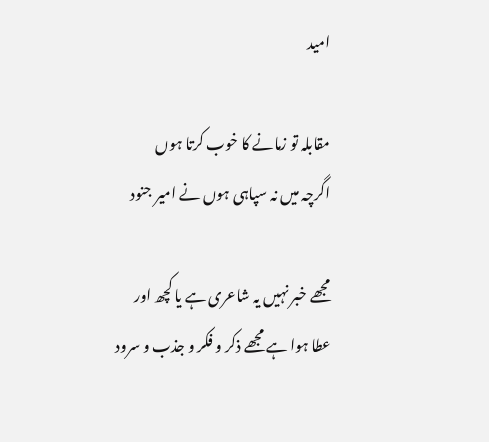امید

مقابلہ تو زمانے کا خوب کرتا ہوں
اگرچہ میں نہ سپاہی ہوں نے امیر جنود

مجھے خبر نہیں یہ شاعری ہے یا کچھ اور
عطا ہوا ہے مجھے ذکر و فکر و جذب و سرود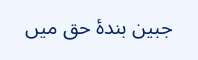جبین بندۂ حق میں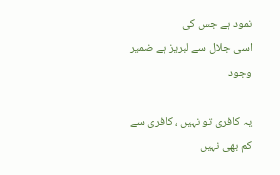نمود ہے جس کی
اسی جلال سے لبریز ہے ضمیر وجود

یہ کافری تو نہیں ، کافری سے کم بھی نہیں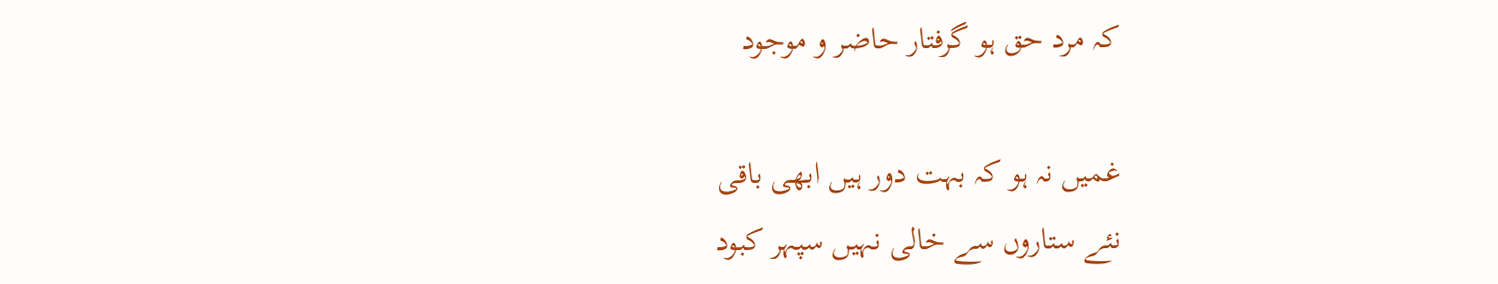کہ مرد حق ہو گرفتار حاضر و موجود

غمیں نہ ہو کہ بہت دور ہیں ابھی باقی
نئے ستاروں سے خالی نہیں سپہر کبود